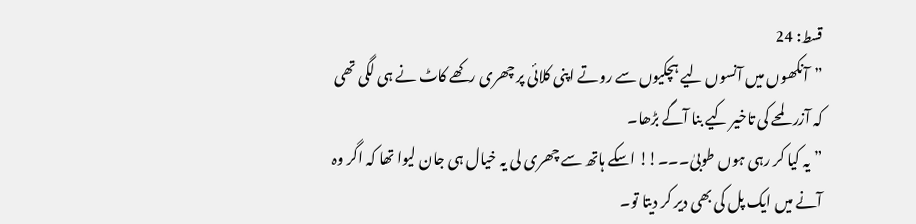قسط: 24
”آنکھوں میں آنسوں لیے ہچکیوں سے روتے اپنی کلائی پر چھری رکھے کاٹ نے ہی لگی تھی کہ آزر لمحے کی تاخیر کیے بنا آگے بڑھا۔
”یہ کیا کر رہی ہوں طوبیٰ۔۔۔!! اسکے ہاتھ سے چھری لی یہ خیال ہی جان لیوا تھا کہ اگر وہ آنے میں ایک پل کی بھی دیر کر دیتا تو۔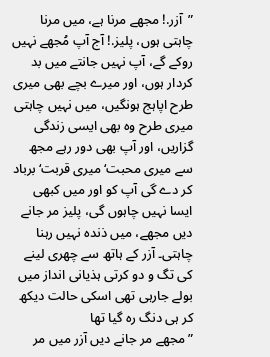”آزر.! مجھے مرنا ہے، میں مرنا چاہتی ہوں، پلیز.! آج آپ مُجھے نہیں روکے گے، آپ نہیں جانتے میں بد کردار ہوں، اور میرے بچے بھی میری طرح اپاہج ہونگیں، میں نہیں چاہتی میری طرح وہ بھی ایسی زندگی گزاریں، اور آپ بھی دور رہے مجھ سے میری محبت‘ میری قربت‘ برباد کر دے گی آپ کو اور میں کبھی ایسا نہیں چاہوں گی، پلیز مر جانے دیں مجھے، میں ذندہ نہیں رہنا چاہتی۔ آزر کے ہاتھ سے چھری لینے کی تگ و دو کرتی ہذیانی انداز میں بولے جارہی تھی اسکی حالت دیکھ کر ہی دنگ رہ گیا تھا
”مجھے مر جانے دیں آزر میں مر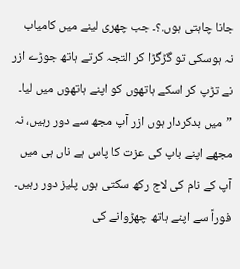جانا چاہتی ہوں.؟۔ جب چھری لینے میں کامیاب نہ ہوسکی تو گڑگڑا کر التجہ کرتے ہاتھ جوڑے ازر نے تڑپ کر اسکے ہاتھوں کو اپنے ہاتھوں میں لیا۔
”میں بدکردار ہوں ازر آپ مجھ سے دور رہیں، نہ مجھے اپنے باپ کی عزت کا پاس ہے ناں ہی میں آپ کے نام کی لاج رکھ سکتی ہوں پلیز دور رہیں۔ فوراً سے اپنے ہاتھ چھڑوانے کی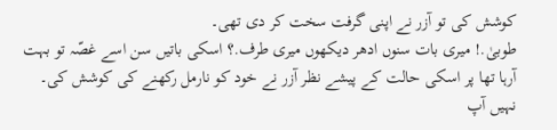کوشش کی تو آزر نے اپنی گرفت سخت کر دی تھی۔
طوبیٰ.! میری بات سنوں ادھر دیکھوں میری طرف.؟ اسکی باتیں سن اسے غصّہ تو بہت آرہا تھا پر اسکی حالت کے پیشے نظر آزر نے خود کو نارمل رکھنے کی کوشش کی۔
نہیں آپ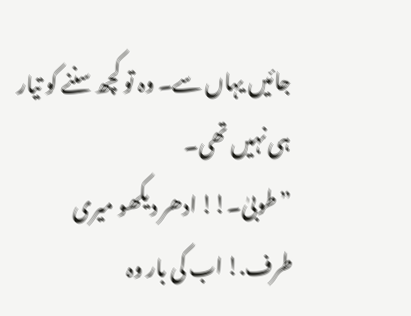جائیں یہاں سے۔ وہ تو کچھ سننے کو تیار ہی نہیں تھی۔
”طوبیٰ۔!! ادھر دیکھو میری طرف.! اب کی بار وہ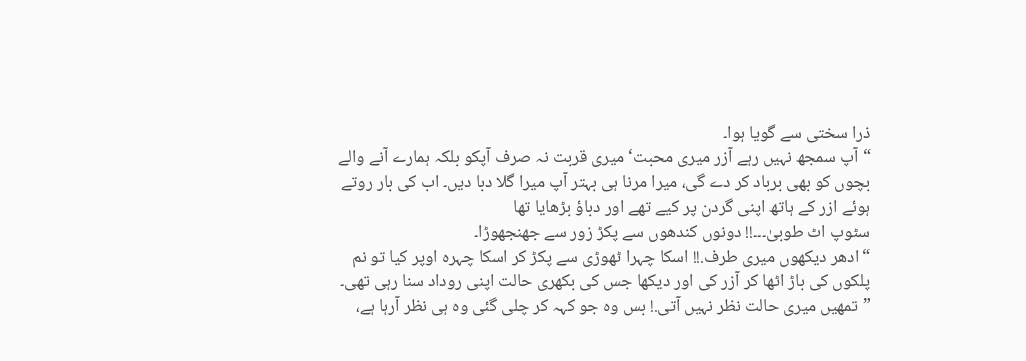ذرا سختی سے گویا ہوا۔
“آپ سمجھ نہیں رہے آزر میری محبت‘ میری قربت نہ صرف آپکو بلکہ ہمارے آنے والے بچوں کو بھی برباد کر دے گی، میرا مرنا ہی بہتر آپ میرا گلا دبا دیں۔ اب کی بار روتے ہوئے ازر کے ہاتھ اپنی گردن پر کیے تھے اور دباؤ بڑھایا تھا
سٹوپ اٹ طوبیٰ۔۔۔!! دونوں کندھوں سے پکڑ زور سے جھنجھوڑا۔
“ادھر دیکھوں میری طرف.!! اسکا چہرا ٹھوڑی سے پکڑ کر اسکا چہرہ اوپر کیا تو نم پلکوں کی باڑ اٹھا کر آزر کی اور دیکھا جس کی بکھری حالت اپنی روداد سنا رہی تھی۔
”تمھیں میری حالت نظر نہیں آتی.! بس وہ جو کہہ کر چلی گئی وہ ہی نظر آرہا ہے،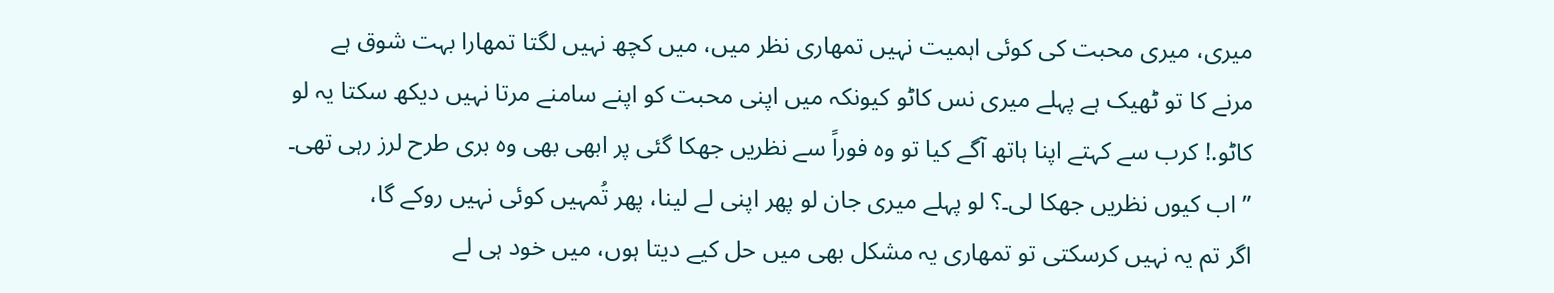میری، میری محبت کی کوئی اہمیت نہیں تمھاری نظر میں، میں کچھ نہیں لگتا تمھارا بہت شوق ہے مرنے کا تو ٹھیک ہے پہلے میری نس کاٹو کیونکہ میں اپنی محبت کو اپنے سامنے مرتا نہیں دیکھ سکتا یہ لو کاٹو.! کرب سے کہتے اپنا ہاتھ آگے کیا تو وہ فوراً سے نظریں جھکا گئی پر ابھی بھی وہ بری طرح لرز رہی تھی۔
”اب کیوں نظریں جھکا لی۔؟ لو پہلے میری جان لو پھر اپنی لے لینا، پھر تُمہیں کوئی نہیں روکے گا،
اگر تم یہ نہیں کرسکتی تو تمھاری یہ مشکل بھی میں حل کیے دیتا ہوں، میں خود ہی لے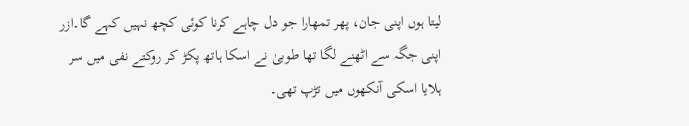لیتا ہوں اپنی جان، پھر تمھارا جو دل چاہے کرنا کوئی کچھ نہیں کہے گا۔ازر اپنی جگہ سے اٹھنے لگا تھا طوبیٰ نے اسکا ہاتھ پکڑ کر روکتے نفی میں سر ہلایا اسکی آنکھوں میں تڑپ تھی۔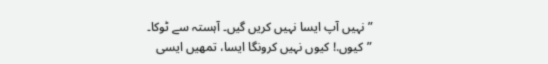”نہیں آپ ایسا نہیں کریں گیں۔ آہستہ سے ٹوکا۔
”کیوں.! کیوں نہیں کرونگا ایسا، تمھیں ایسی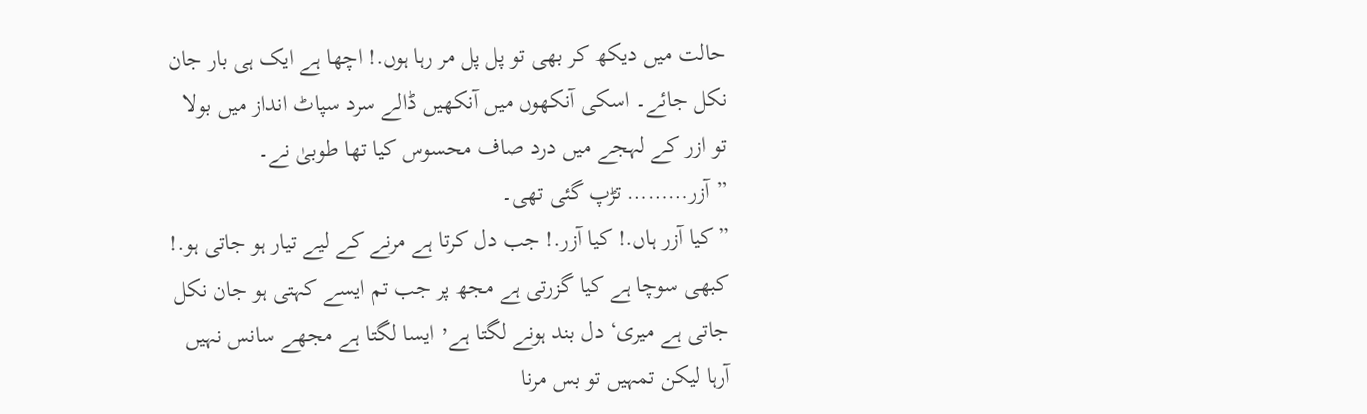حالت میں دیکھ کر بھی تو پل پل مر رہا ہوں.! اچھا ہے ایک ہی بار جان نکل جائے۔ اسکی آنکھوں میں آنکھیں ڈالے سرد سپاٹ انداز میں بولا تو ازر کے لہجے میں درد صاف محسوس کیا تھا طوبیٰ نے۔
”آزر……… تڑپ گئی تھی۔
”کیا آزر ہاں.! کیا آزر.! جب دل کرتا ہے مرنے کے لیے تیار ہو جاتی ہو.! کبھی سوچا ہے کیا گزرتی ہے مجھ پر جب تم ایسے کہتی ہو جان نکل جاتی ہے میری‘ دل بند ہونے لگتا ہے٬ ایسا لگتا ہے مجھے سانس نہیں آرہا لیکن تمہیں تو بس مرنا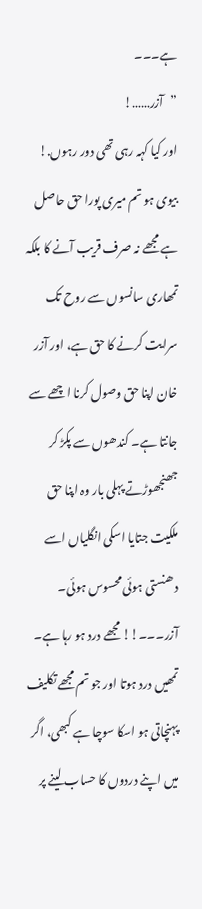ہے۔۔۔
”آزر……!
اور کیا کہہ رہی تھی دور رہوں.! بیوی ہو تم میری پورا حق حاصل ہے مجھے نہ صرف قریب آنے کا بلکہ تمھاری سانسوں سے روح تک سرایت کرنے کا حق ہے، اور آزر خان اپنا حق وصول کرنا اچھے سے جانتا ہے۔ کندھوں سے پکڑ کر جھنجھوڑتے پہلی بار وہ اپنا حق ملکیت جتایا اسکی انگلیاں اسے دھنستی ہوئی محسوس ہوئی۔
آزر۔۔۔!! مجھے درد ہو رہا ہے۔
تمھیں درد ہوتا اور جو تم مجھے تکلیف پہنچاتی ہو اسکا سوچا ہے کبھی، اگر میں اپنے دردوں کا حساب لینے پر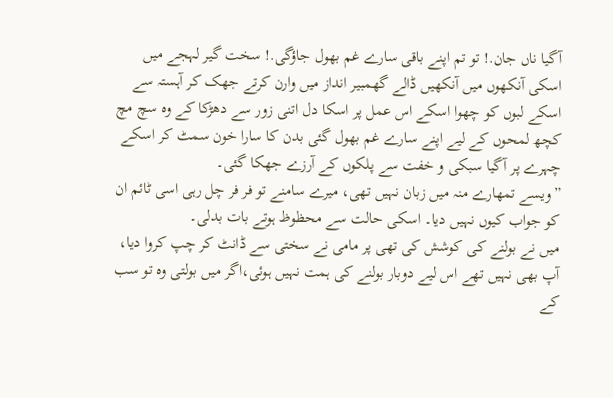آگیا ناں جان.! تو تم اپنے باقی سارے غم بھول جاؤگی.! سخت گیر لہجے میں اسکی آنکھوں میں آنکھیں ڈالے گھمبیر انداز میں وارن کرتے جھک کر آہستہ سے اسکے لبوں کو چھوا اسکے اس عمل پر اسکا دل اتنی زور سے دھڑکا کے وہ سچ مچ کچھ لمحوں کے لیے اپنے سارے غم بھول گئی بدن کا سارا خون سمٹ کر اسکے چہرے پر آگیا سبکی و خفت سے پلکوں کے آرزے جھکا گئی۔
”ویسے تمھارے منہ میں زبان نہیں تھی، میرے سامنے تو فر فر چل رہی اسی ٹائم ان کو جواب کیوں نہیں دیا۔ اسکی حالت سے محظوظ ہوتے بات بدلی۔
میں نے بولنے کی کوشش کی تھی پر مامی نے سختی سے ڈانٹ کر چپ کروا دیا، آپ بھی نہیں تھے اس لیے دوبار بولنے کی ہمت نہیں ہوئی،اگر میں بولتی وہ تو سب کے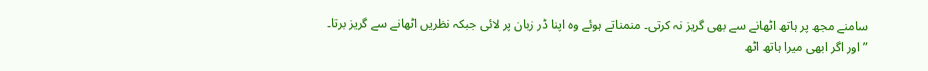سامنے مجھ پر ہاتھ اٹھانے سے بھی گریز نہ کرتی۔ منمناتے ہوئے وہ اپنا ڈر زبان پر لائی جبکہ نظریں اٹھانے سے گریز برتا۔
”اور اگر ابھی میرا ہاتھ اٹھ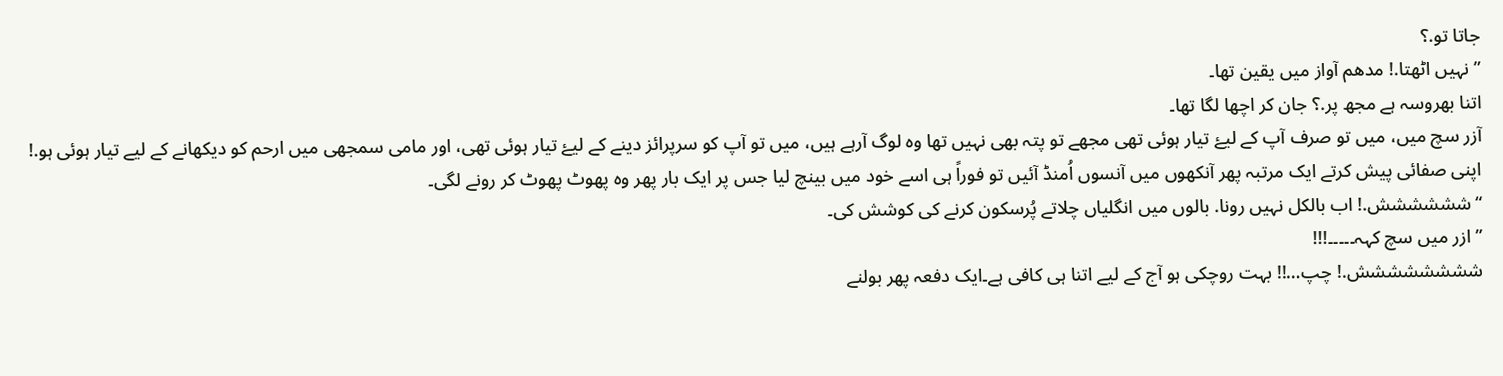جاتا تو.؟
”نہیں اٹھتا.! مدھم آواز میں یقین تھا۔
اتنا بھروسہ ہے مجھ پر.؟ جان کر اچھا لگا تھا۔
آزر سچ میں، میں تو صرف آپ کے لیۓ تیار ہوئی تھی مجھے تو پتہ بھی نہیں تھا وہ لوگ آرہے ہیں، میں تو آپ کو سرپرائز دینے کے لیۓ تیار ہوئی تھی، اور مامی سمجھی میں ارحم کو دیکھانے کے لیے تیار ہوئی ہو.! اپنی صفائی پیش کرتے ایک مرتبہ پھر آنکھوں میں آنسوں اُمنڈ آئیں تو فوراً ہی اسے خود میں بینچ لیا جس پر ایک بار پھر وہ پھوٹ پھوٹ کر رونے لگی۔
“شششششش.! اب بالکل نہیں رونا. بالوں میں انگلیاں چلاتے پُرسکون کرنے کی کوشش کی۔
”ازر میں سچ کہہ۔۔۔۔۔!!!
شششششششش.! چپ…!! بہت روچکی ہو آج کے لیے اتنا ہی کافی ہے۔ایک دفعہ پھر بولنے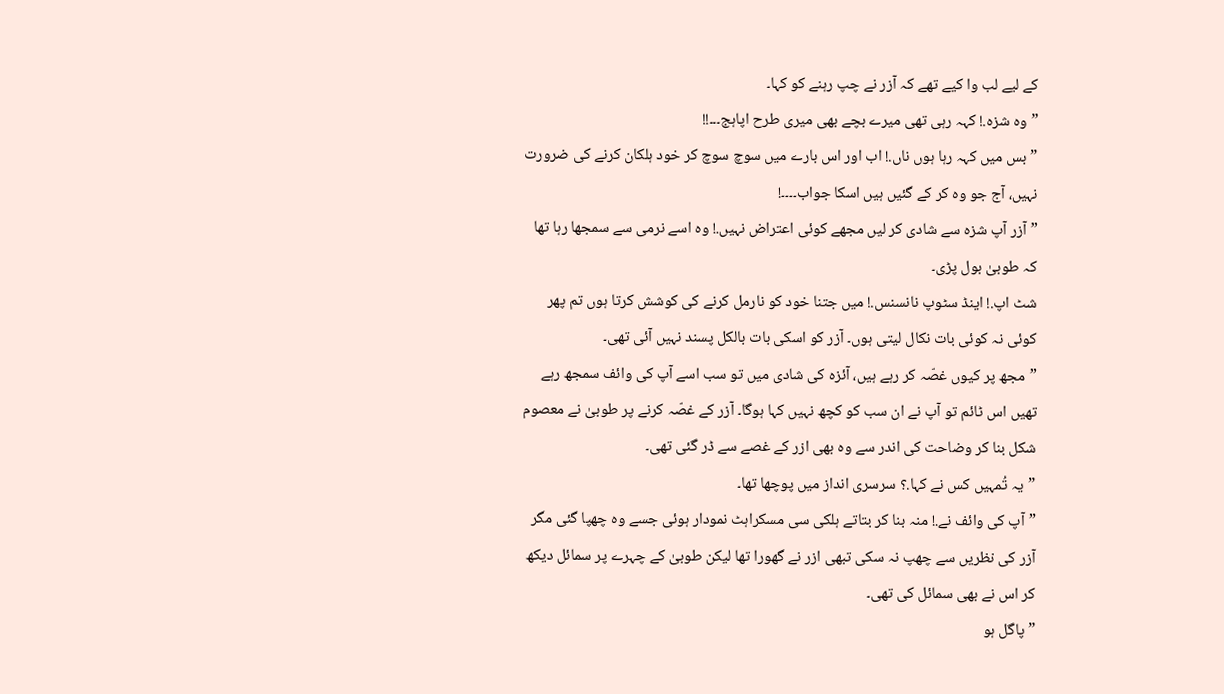کے لیے لب وا کیے تھے کہ آزر نے چپ رہنے کو کہا۔
”وہ شزہ.! کہہ رہی تھی میرے بچے بھی میری طرح اپاہج۔۔۔!!
”بس میں کہہ رہا ہوں ناں.! اب اور اس بارے میں سوچ سوچ کر خود ہلکان کرنے کی ضرورت نہیں، آج جو وہ کر کے گئیں ہیں اسکا جواب۔۔۔۔!
”آزر آپ شزہ سے شادی کر لیں مجھے کوئی اعتراض نہیں.! وہ اسے نرمی سے سمجھا رہا تھا کہ طوبیٰ بول پڑی۔
شٹ اپ.! اینڈ سٹوپ نانسنس.! میں جتنا خود کو نارمل کرنے کی کوشش کرتا ہوں تم پھر کوئی نہ کوئی بات نکال لیتی ہوں۔ آزر کو اسکی بات بالکل پسند نہیں آئی تھی۔
”مجھ پر کیوں غصّہ کر رہے ہیں، آئزہ کی شادی میں تو سب اسے آپ کی وائف سمجھ رہے تھیں اس ٹائم تو آپ نے ان سب کو کچھ نہیں کہا ہوگا۔ آزر کے غصّہ کرنے پر طوبیٰ نے معصوم شکل بنا کر وضاحت کی اندر سے وہ بھی ازر کے غصے سے ڈر گئی تھی۔
”یہ تُمہیں کس نے کہا.؟ سرسری انداز میں پوچھا تھا۔
”آپ کی وائف نے.! منہ بنا کر بتاتے ہلکی سی مسکراہٹ نمودار ہوئی جسے وہ چھپا گئی مگر آزر کی نظریں سے چھپ نہ سکی تبھی ازر نے گھورا تھا لیکن طوبیٰ کے چہرے پر سمائل دیکھ کر اس نے بھی سمائل کی تھی۔
”پاگل ہو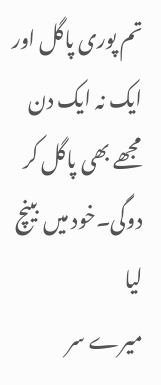تم پوری پاگل اور ایک نہ ایک دن مجھے بھی پاگل کر دوگی۔خود میں بینچ لیا
میرے سر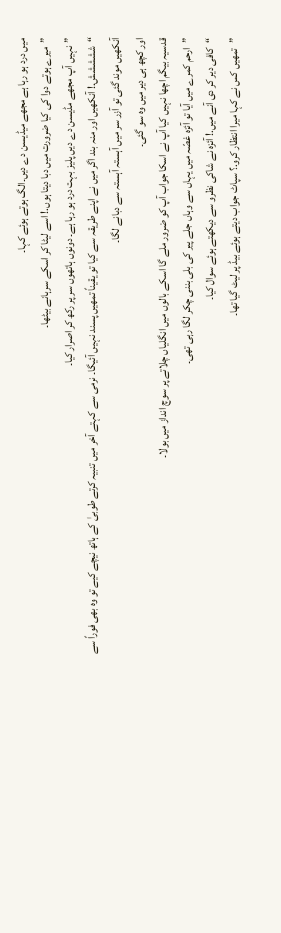میں درد ہو رہا ہے مجھے میڈیسن دے دیں۔الگ ہوتے ہوئے کہا۔
”میرے ہوتے دوا کی کیا ضرورت میں دبا دیتا ہوں.! اسے لیٹا کر اسکے سرہانے بیٹھا۔
”نہیں آپ مجھے مڈیسن دے دیں پلیز بہت درد ہو رہا ہے۔ دونوں ہاتھوں سر پر رکھ کر اصرار کیا۔
“ششششش.! آنکھیں اور منہ بند اگر میں نے اپنے طریقہ سے کیا تو یقیناً تمھیں پسند نہیں آئیگا۔ نرمی سے کہتے آخر میں تنبیہ کرتے طوبیٰ کے ہاتھ نیچے کیے تو وہ بھی فوراً سے آنکھیں موند گئی تو آزر سر میں آہستہ آہستہ سے دبانے لگا۔
اور کچھ ہی دیر میں وہ سو گئی۔
قدسیہ بیگم اچھا نہیں کیا آپ نے اسکا جواب آپ کو ضرور ملے گا اسکے بالوں میں انگلیاں چلاتے پر سوچ انداز میں بولا۔
”ارحم کمرے میں آیا تو آئزہ غصّہ میں یہاں سے وہاں جلے پیر کی بلی بننی چکر لگا رہی تھی۔
“کافی دیر کر دی آنے میں.! آئزہ نے شاکی نظرو سے دیکھتے ہوئے سوال کیا۔
”تمھیں کس نے کہا میرا انتظار کرو.؟ سپاٹ جواب دیتے ہوئے بیڈ پر لیٹ گیا تھا۔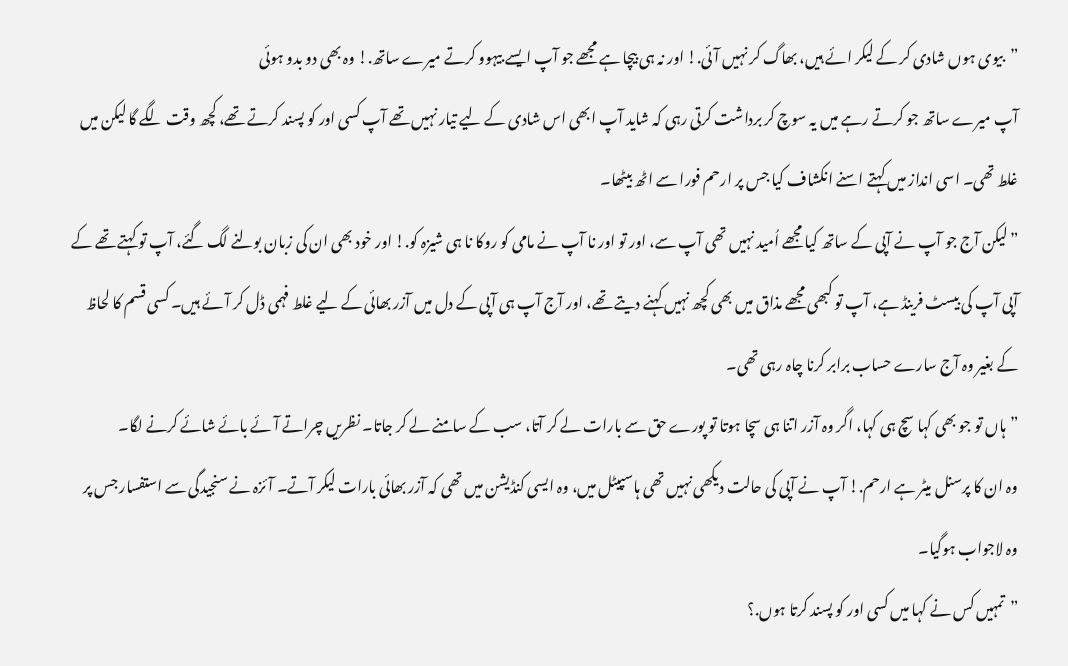”بیوی ہوں شادی کر کے لیکر ائے ہیں، بھاگ کر نہیں آئی.! اور نہ ہی بیچا ہے مجھے جو آپ ایسے بیہوو کرتے میرے ساتھ.! وہ بھی دو بدو ہوئی
آپ میرے ساتھ جو کرتے رہے میں یہ سوچ کر برداشت کرتی رہی کہ شاید آپ ابھی اس شادی کے لیے تیار نہیں تھے آپ کسی اور کو پسند کرتے تھے، کچھ وقت لگے گا لیکن میں غلط تھی۔ اسی انداز میں کہتے اسنے انکشاف کیا جس پر ارحم فورا سے اٹھ بیٹھا۔
”لیکن آج جو آپ نے آپی کے ساتھ کیا مجھے اُمید نہیں تھی آپ سے، اور تو اور نا آپ نے مامی کو روکا نا ہی شیزہ کو.! اور خود بھی ان کی زبان بولنے لگ گئے، آپ تو کہتے تھے کے آپی آپ کی بیسٹ فرینڈ ہے، آپ تو کبھی مجھے مذاق میں بھی کچھ نہیں کہنے دیتے تھے، اور آج آپ ہی آپی کے دل میں آزر بھائی کے لیے غلط فہمی ڈل کر آئے ہیں۔ کسی قسم کا لحاظ کے بغیر وہ آج سارے حساب برابر کرنا چاہ رہی تھی۔
”ہاں تو جو بھی کہا سچ ہی کہا، اگر وہ آزر اتنا ہی سچا ہوتا تو پورے حق سے بارات لے کر آتا، سب کے سامنے لے کر جاتا۔ نظریں چراتے آئے بائے شائے کرنے لگا۔
وہ ان کا پرسنل میٹر ہے ارحم.! آپ نے آپی کی حالت دیکھی نہیں تھی ہاسپیٹل میں، وہ ایسی کنڈیشن میں تھی کہ آزر بھائی بارات لیکر آتے۔ آئزہ نے سنجیدگی سے استفسار جس پر وہ لاجواب ہوگیا۔
”تمہیں کس نے کہا میں کسی اور کو پسند کرتا ہوں.؟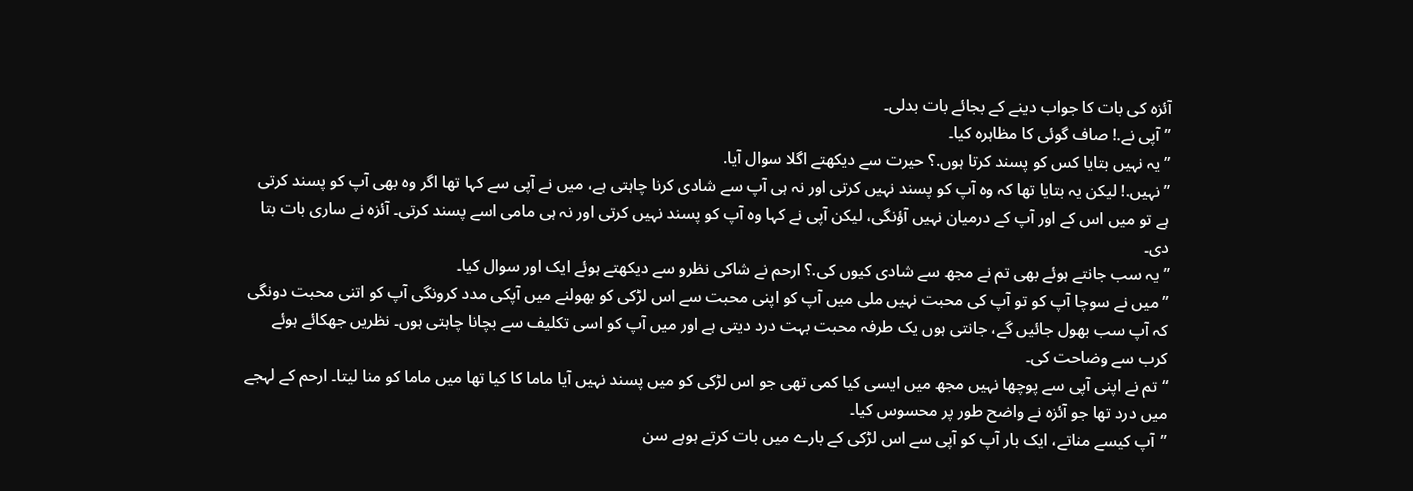آئزہ کی بات کا جواب دینے کے بجائے بات بدلی۔
”آپی نے.! صاف گوئی کا مظاہرہ کیا۔
” یہ نہیں بتایا کس کو پسند کرتا ہوں.؟ حیرت سے دیکھتے اگلا سوال آیا.
”نہیں.! لیکن یہ بتایا تھا کہ وہ آپ کو پسند نہیں کرتی اور نہ ہی آپ سے شادی کرنا چاہتی ہے، میں نے آپی سے کہا تھا اگر وہ بھی آپ کو پسند کرتی ہے تو میں اس کے اور آپ کے درمیان نہیں آؤنگی، لیکن آپی نے کہا وہ آپ کو پسند نہیں کرتی اور نہ ہی مامی اسے پسند کرتی۔ آئزہ نے ساری بات بتا دی۔
”یہ سب جانتے ہوئے بھی تم نے مجھ سے شادی کیوں کی.؟ ارحم نے شاکی نظرو سے دیکھتے ہوئے ایک اور سوال کیا۔
”میں نے سوچا آپ کو تو آپ کی محبت نہیں ملی میں آپ کو اپنی محبت سے اس لڑکی کو بھولنے میں آپکی مدد کرونگی آپ کو اتنی محبت دونگی کہ آپ سب بھول جائیں گے، جانتی ہوں یک طرفہ محبت بہت درد دیتی ہے اور میں آپ کو اسی تکلیف سے بچانا چاہتی ہوں۔ نظریں جھکائے ہوئے کرب سے وضاحت کی۔
“تم نے اپنی آپی سے پوچھا نہیں مجھ میں ایسی کیا کمی تھی جو اس لڑکی کو میں پسند نہیں آیا ماما کا کیا تھا میں ماما کو منا لیتا۔ ارحم کے لہجے میں درد تھا جو آئزہ نے واضح طور پر محسوس کیا۔
”آپ کیسے مناتے، ایک بار آپ کو آپی سے اس لڑکی کے بارے میں بات کرتے ہوہے سن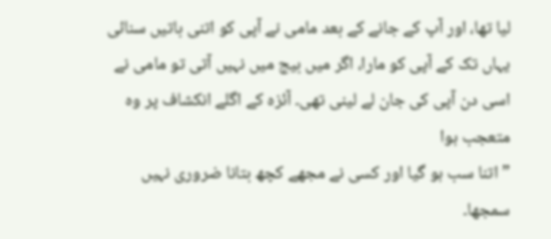لیا تھا، اور آپ کے جانے کے بعد مامی نے آپی کو اتنی باتیں سنائی یہاں تک کے آپی کو مارا، اگر میں بیج میں نہیں آتی تو مامی نے اسی دن آپی کی جان لے لینی تھی۔ آئزہ کے اگلے انکشاف پر وہ متعجب ہوا
”اتنا سب ہو گیا اور کسی نے مجھے کچھ بتانا ضروری نہیں سمجھا۔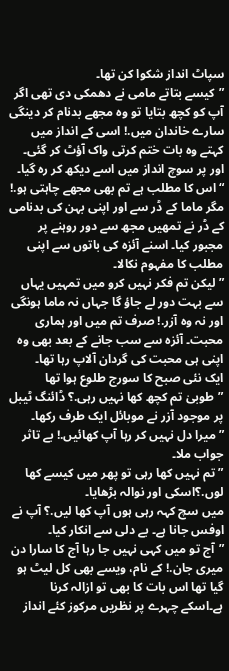سپاٹ انداز شکوا کن تھا۔
”کیسے بتاتے مامی نے دھمکی دی تھی اگر آپ کو کچھ بتایا تو وہ مجھے بدنام کر دینگی سارے خاندان میں.! اسی کے انداز میں کہتے وہ بات ختم کرتی واک آؤٹ کر گئی۔
اور پر سوچ انداز میں اسے دیکھ کر رہ گیا۔
“اس کا مطلب ہے تم بھی مجھے چاہتی ہو.! مگر ماما کے ڈر سے اور اپنی بہن کی بدنامی کے ڈر نے تمھیں مجھ سے دور روہنے پر مجبور کیا۔ اسنے آئزہ کی باتوں سے اپنی مطلب کا مفہوم نکالا۔
”لیکن تم فکر نہیں کرو میں تمہیں یہاں سے بہت دور لے جاؤ گا جہاں نہ ماما ہونگی اور نہ وہ آزر.! صرف تم میں اور ہماری محبت۔ آئزہ سے سب جانے کے بعد بھی وہ اپنی ہی محبت کی گردان آلاپ رہا تھا۔
ایک نئی صبح کا سورج طلوع ہوا تھا
”طوبیٰ تم کچھ کھا نہیں رہی.؟ ڈائنگ ٹیبل پر موجود آزر نے موبائل ایک طرف رکھا۔
”میرا دل نہیں کر رہا آپ کھائیں.! بے تاثر جواب ملا۔
”تم نہیں کھا رہی تو پھر میں کیسے کھا لوں.؟اسکی اور نوالہ بڑھایا۔
میں سچ کہہ رہی ہوں آپ کھا لیں.؟ آپ نے اوفس جانا ہے۔ بے دلی سے انکار کیا۔
”آج تو میں کہی نہیں جا رہا آج کا سارا دن میری جان.! کے نام، ویسے بھی کل لیٹ ہو گیا تھا اس بات کا بھی تو ازالہ کرنا ہے۔اسکے چہرے پر نظریں مرکوز کئے انداز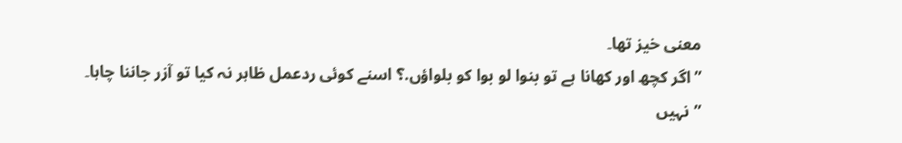معنی خیز تھا۔
”اگر کچھ اور کھانا ہے تو بنوا لو بوا کو بلواؤں.؟ اسنے کوئی ردعمل ظاہر نہ کیا تو آزر جاننا چاہا۔
”نہیں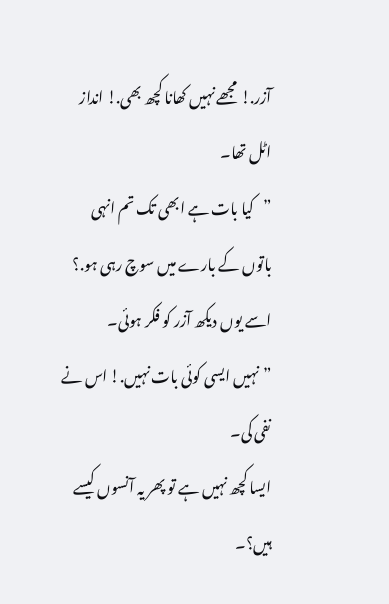آزر.! مجھے نہیں کھانا کچھ بھی.! انداز اٹل تھا۔
”کیا بات ہے ابھی تک تم انہی باتوں کے بارے میں سوچ رہی ہو.؟ اسے یوں دیکھ آزر کو فکر ہوئی۔
”نہیں ایسی کوئی بات نہیں.! اس نے نفی کی۔
ایسا کچھ نہیں ہے تو پھر یہ آنسوں کیسے ہیں؟۔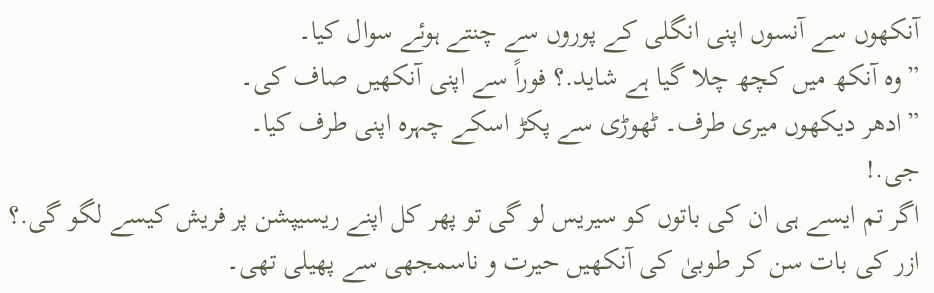آنکھوں سے آنسوں اپنی انگلی کے پوروں سے چنتے ہوئے سوال کیا۔
”وہ آنکھ میں کچھ چلا گیا ہے شاید.؟ فوراً سے اپنی آنکھیں صاف کی۔
”ادھر دیکھوں میری طرف۔ ٹھوڑی سے پکڑ اسکے چہرہ اپنی طرف کیا۔
جی.!
اگر تم ایسے ہی ان کی باتوں کو سیریس لو گی تو پھر کل اپنے ریسیپشن پر فریش کیسے لگو گی.؟ ازر کی بات سن کر طوبیٰ کی آنکھیں حیرت و ناسمجھی سے پھیلی تھی۔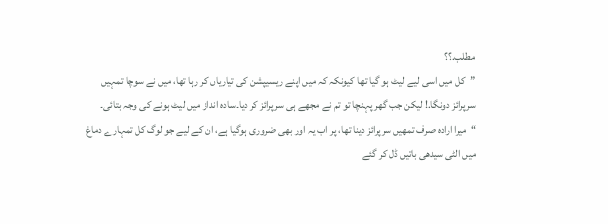مطلب.؟؟
”کل میں اسی لیے لیٹ ہو گیا تھا کیونکہ کہ میں اپنے ریسیپشن کی تیاریاں کر رہا تھا، میں نے سوچا تمہیں سرپرائز دونگا.! لیکن جب گھر پہنچا تو تم نے مجھے ہی سرپرائز کر دیا۔سادہ انداز میں لیٹ ہونے کی وجہ بتائی۔
“میرا ارادہ صرف تمھیں سرپرائز دینا تھا، پر اب یہ اور بھی ضروری ہوگیا ہے، ان کے لیے جو لوگ کل تمہارے دماغ میں الٹی سیدھی باتیں ڈل کر گئے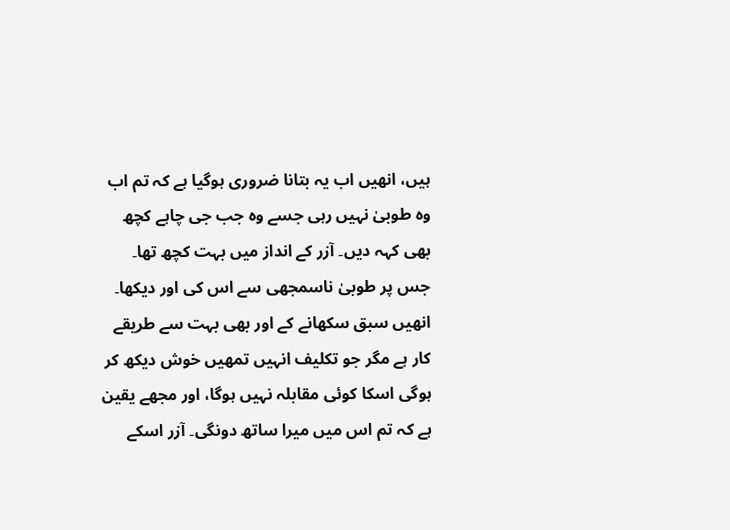ہیں، انھیں اب یہ بتانا ضروری ہوگیا ہے کہ تم اب وہ طوبیٰ نہیں رہی جسے وہ جب جی چاہے کچھ بھی کہہ دیں۔ آزر کے انداز میں بہت کچھ تھا۔ جس پر طوبیٰ ناسمجھی سے اس کی اور دیکھا۔
انھیں سبق سکھانے کے اور بھی بہت سے طریقے کار ہے مگر جو تکلیف انہیں تمھیں خوش دیکھ کر ہوگی اسکا کوئی مقابلہ نہیں ہوگا، اور مجھے یقین ہے کہ تم اس میں میرا ساتھ دونگی۔ آزر اسکے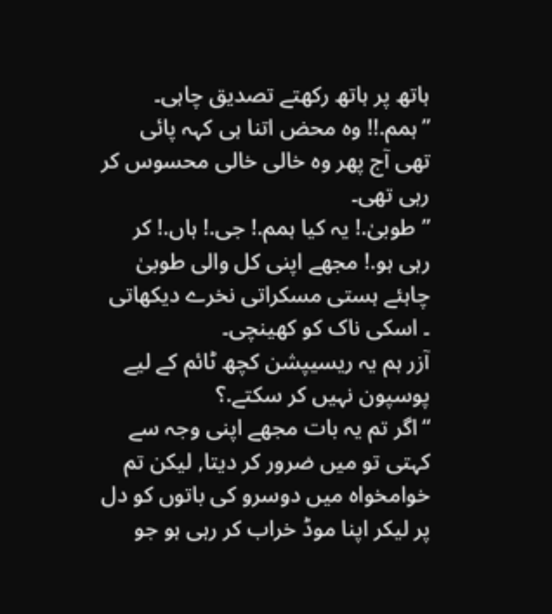ہاتھ پر ہاتھ رکھتے تصدیق چاہی۔
”ہمم.!! وہ محض اتنا ہی کہہ پائی تھی آج پھر وہ خالی خالی محسوس کر رہی تھی۔
”طوبیٰ.! یہ کیا ہمم.! جی.! ہاں.! کر رہی ہو.! مجھے اپنی کل والی طوبیٰ چاہئے ہستی مسکراتی نخرے دیکھاتی ۔ اسکی ناک کو کھینچی۔
آزر ہم یہ ریسیپشن کچھ ٹائم کے لیے پوسپون نہیں کر سکتے.؟
“اگر تم یہ بات مجھے اپنی وجہ سے کہتی تو میں ضرور کر دیتا, لیکن تم خوامخواہ میں دوسرو کی باتوں کو دل پر لیکر اپنا موڈ خراب کر رہی ہو جو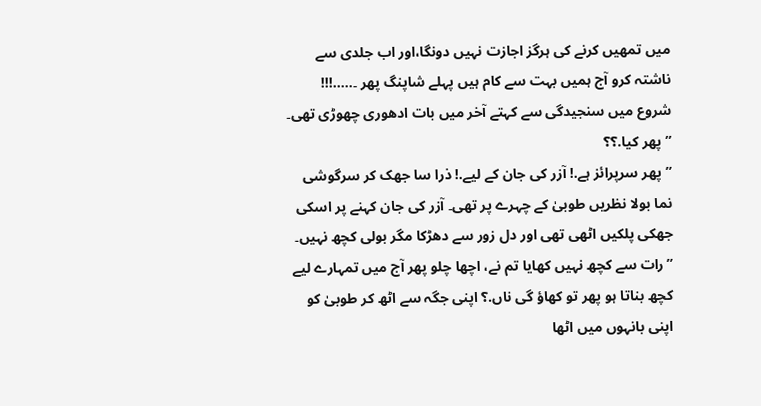میں تمھیں کرنے کی ہرگز اجازت نہیں دونگا،اور اب جلدی سے ناشتہ کرو آج ہمیں بہت سے کام ہیں پہلے شاپنگ پھر ۔…..!!! شروع میں سنجیدگی سے کہتے آخر میں بات ادھوری چھوڑی تھی۔
”پھر کیا.؟؟
”پھر سرپرائز ہے.! آزر کی جان کے لیے.! ذرا سا جھک کر سرگوشی نما بولا نظریں طوبیٰ کے چہرے پر تھی۔ آزر کی جان کہنے پر اسکی جھکی پلکیں اٹھی تھی اور دل زور سے دھڑکا مگر بولی کچھ نہیں۔
”رات سے کچھ نہیں کھایا تم نے، اچھا چلو پھر آج میں تمہارے لیے کچھ بناتا ہو پھر تو کھاؤ گی ناں.؟ اپنی جگہ سے اٹھ کر طوبیٰ کو اپنی بانہوں میں اٹھا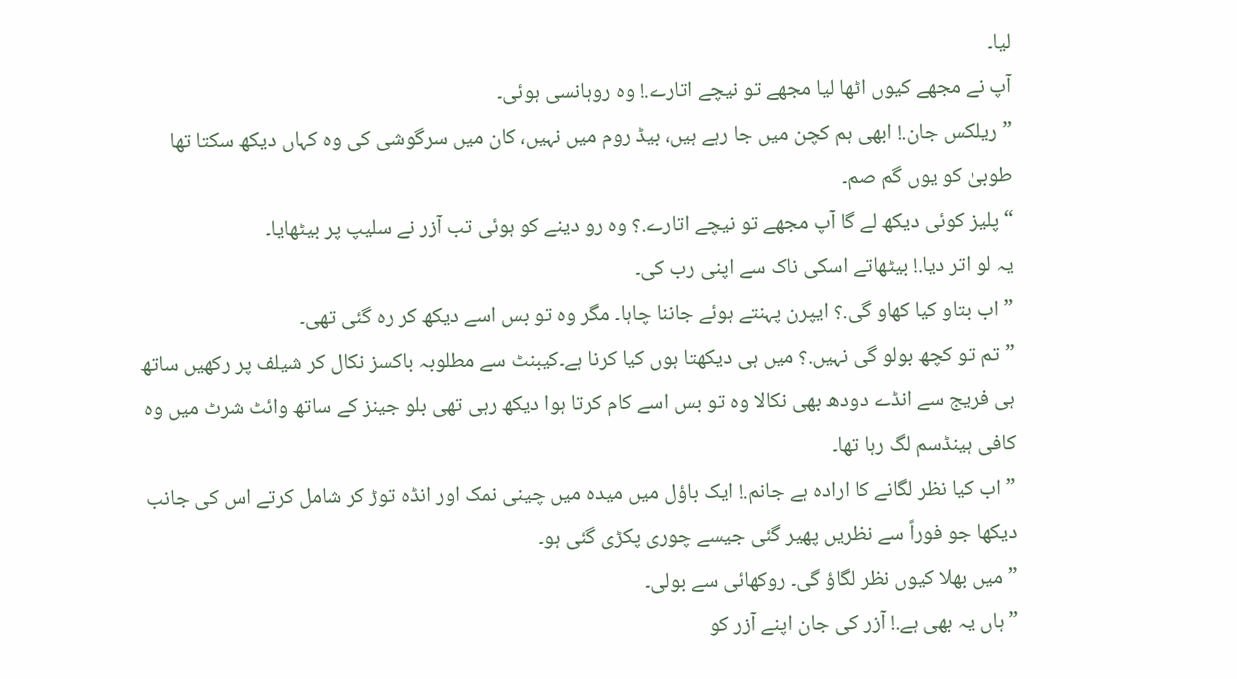لیا۔
آپ نے مجھے کیوں اٹھا لیا مجھے تو نیچے اتارے.! وہ روہانسی ہوئی۔
”ریلکس جان.! ابھی ہم کچن میں جا رہے ہیں، بیڈ روم میں نہیں، کان میں سرگوشی کی وہ کہاں دیکھ سکتا تھا طوبیٰ کو یوں گم صم۔
“پلیز کوئی دیکھ لے گا آپ مجھے تو نیچے اتارے.؟ وہ رو دینے کو ہوئی تب آزر نے سلیپ پر بیٹھایا۔
یہ لو اتر دیا.! بیٹھاتے اسکی ناک سے اپنی رب کی۔
”اب بتاو کیا کھاو گی.؟ ایپرن پہنتے ہوئے جاننا چاہا۔ مگر وہ تو بس اسے دیکھ کر رہ گئی تھی۔
”تم تو کچھ بولو گی نہیں.؟ میں ہی دیکھتا ہوں کیا کرنا ہے۔کیبنٹ سے مطلوبہ باکسز نکال کر شیلف پر رکھیں ساتھ ہی فریج سے انڈے دودھ بھی نکالا وہ تو بس اسے کام کرتا ہوا دیکھ رہی تھی بلو جینز کے ساتھ وائٹ شرٹ میں وہ کافی ہینڈسم لگ رہا تھا۔
”اب کیا نظر لگانے کا ارادہ ہے جانم.! ایک باؤل میں میدہ میں چینی نمک اور انڈہ توڑ کر شامل کرتے اس کی جانب دیکھا جو فوراً سے نظریں پھیر گئی جیسے چوری پکڑی گئی ہو۔
”میں بھلا کیوں نظر لگاؤ گی۔ روکھائی سے بولی۔
”ہاں یہ بھی ہے.! آزر کی جان اپنے آزر کو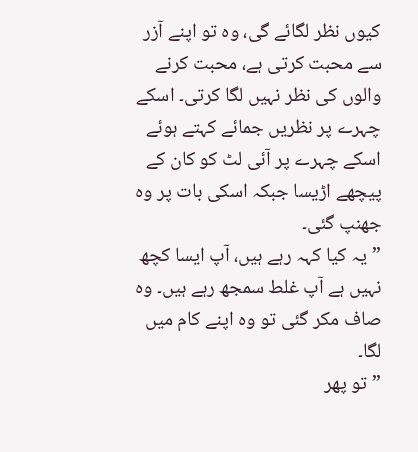کیوں نظر لگائے گی، وہ تو اپنے آزر سے محبت کرتی ہے، محبت کرنے والوں کی نظر نہیں لگا کرتی۔ اسکے چہرے پر نظریں جمائے کہتے ہوئے اسکے چہرے پر آئی لٹ کو کان کے پیچھے اڑیسا جبکہ اسکی بات پر وہ جھنپ گئی۔
”یہ کیا کہہ رہے ہیں، آپ ایسا کچھ نہیں ہے آپ غلط سمجھ رہے ہیں۔ وہ صاف مکر گئی تو وہ اپنے کام میں لگا۔
”تو پھر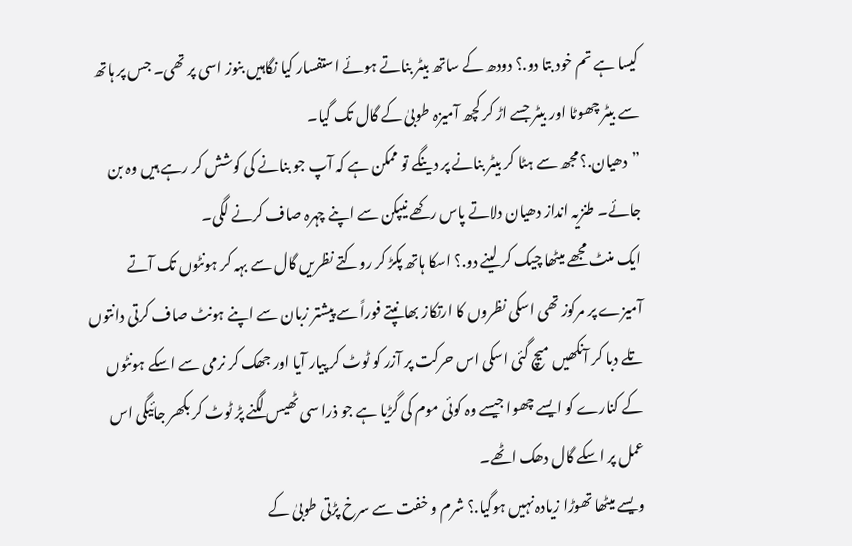کیسا ہے تم خود بتا دو.؟ دودھ کے ساتھ بیٹر بناتے ہوئے استفسار کیا نگاہیں بنوز اسی پر تھی۔ جس پر ہاتھ سے بیٹر چھوٹا اور بیٹر جسے اڑ کر کچھ آمیزہ طوبیٰ کے گال تک گیا۔
”دھیان.؟ مجھ سے ہٹا کر بیٹر بنانے پر دینگے تو ممکن ہے کہ آپ جو بنانے کی کوشش کر رہے ہیں وہ بن جائے۔ طنزیہ انداز دھیان دلاتے پاس رکھے نیپکن سے اپنے چہرہ صاف کرنے لگی۔
ایک منٹ مجھے میٹھا چیک کر لینے دو.؟ اسکا ہاتھ پکڑ کر روکتے نظریں گال سے بہہ کر ہونٹوں تک آتے آمیزے پر مرکوز تھی اسکی نظروں کا ارتکاز بھانپتے فوراً سے پیشتر زبان سے اپنے ہونٹ صاف کرتی دانتوں تلے دبا کر آنکھیں میچ گئی اسکی اس حرکت پر آزر کو ٹوٹ کر پیار آیا اور جھک کر نرمی سے اسکے ہونٹوں کے کنارے کو ایسے چھوا جیسے وہ کوئی موم کی گڑیا ہے جو ذرا سی ٹھیس لگنے پڑ ٹوٹ کر بکھر جائیگی اس عمل پر اسکے گال دھک اٹھے۔
ویسے میٹھا تھوڑا زیادہ نہیں ہوگیا.؟ شرم و خفت سے سرخ پڑتی طوبیٰ کے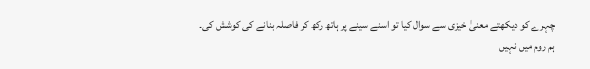چہرے کو دیکھتے معنیٰ خیزی سے سوال کیا تو اسنے سینے پر ہاتھ رکھ کر فاصلہ بنانے کی کوشش کی۔
ہم روم میں نہیں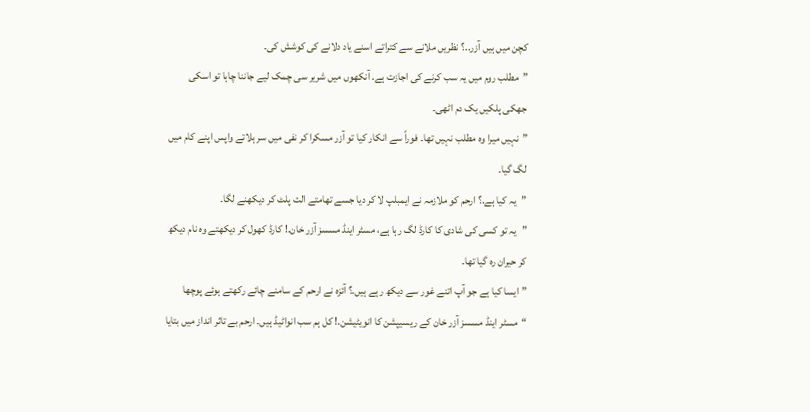کچن میں ہیں آزر..؟ نظریں ملانے سے کتراتے اسنے یاد دلانے کی کوشش کی۔
”مطلب روم میں یہ سب کرنے کی اجازت ہے. آنکھوں میں شریر سی چمک لیے جاننا چاہا تو اسکی جھکی پلکیں یک دم اٹھی۔
”نہیں میرا وہ مطلب نہیں تھا۔ فوراً سے انکار کیا تو آزر مسکرا کر نفی میں سر ہلاتے واپس اپنے کام میں لگ گیا۔
”یہ کیا ہے.؟ ارحم کو ملازمہ نے ایمبلپ لا کر دیا جسے تھامتے الت پلٹ کر دیکھنے لگا۔
”یہ تو کسی کی شادی کا کارڈ لگ رہا ہے، مسٹر اینڈ مسسز آزر خان.! کارڈ کھول کر دیکھتے وہ نام دیکھ کر حیران رہ گیا تھا۔
”ایسا کیا ہے جو آپ اتنے غور سے دیکھ رہے ہیں.؟ آئزہ نے ارحم کے سامنے چائے رکھتے ہوئے پوچھا
“مسٹر اینڈ مسسز آزر خان کے ریسیپشن کا انویٹیشن.! کل ہم سب انواٹیڈ ہیں۔ ارحم بے تاثر انداز میں بتایا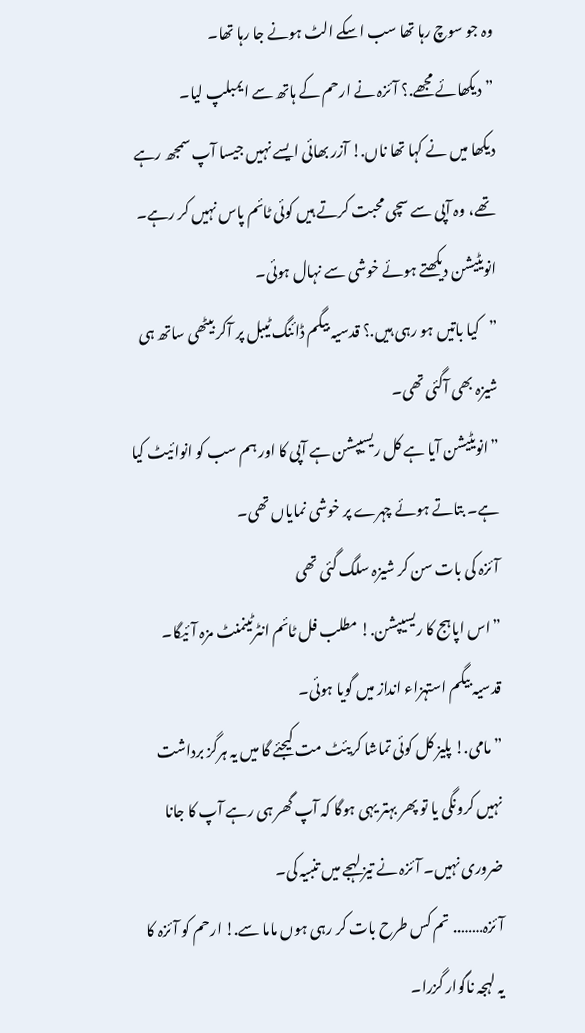وہ جو سوچ رہا تھا سب اسکے الٹ ہونے جا رہا تھا۔
”دیکھائے مجھے.؟ آئزہ نے ارحم کے ہاتھ سے ایمبلپ لیا۔
دیکھا میں نے کہا تھا ناں.! آزر بھائی ایسے نہیں جیسا آپ سمجھ رہے تھے، وہ آپی سے سچی محبت کرتے ہیں کوئی ٹائم پاس نہیں کر رہے۔ انویٹیشن دیکھتے ہوئے خوشی سے نہال ہوئی۔
”کیا باتیں ہو رہی ہیں.؟ قدسیہ بیگم ڈائنگ ٹیبل پر آکر بیٹھی ساتھ ہی شیزہ بھی آگئی تھی۔
”انویٹیشن آیا ہے کل ریسیپشن ہے آپی کا اور ہم سب کو انوائیٹ کیا ہے۔ بتاتے ہوئے چہرے پر خوشی نمایاں تھی۔
آئزہ کی بات سن کر شیزہ سلگ گئی تھی
”اس اپاہج کا ریسیپشن.! مطلب فل ٹائم انٹرٹینمنٹ مزہ آئیگا۔ قدسیہ بیگم استہزاء انداز میں گویا ہوئی۔
”مامی.! پلیز کل کوئی تماشا کریئٹ مت کیجئے گا میں یہ ہرگز برداشت نہیں کرونگی یا تو پھر بہتر یہی ہوگا کہ آپ گھر ہی رہے آپ کا جانا ضروری نہیں۔ آئزہ نے تیز لہجے میں تنبیہ کی۔
آئزہ…….. تم کس طرح بات کر رہی ہوں ماما سے.! ارحم کو آئزہ کا یہ لہجہ ناگوار گزرا۔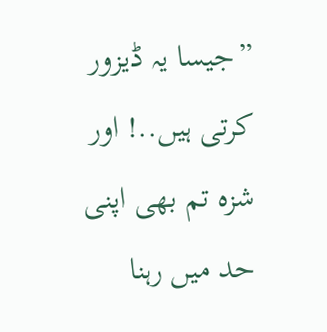”جیسا یہ ڈیزور کرتی ہیں..! اور شزہ تم بھی اپنی حد میں رہنا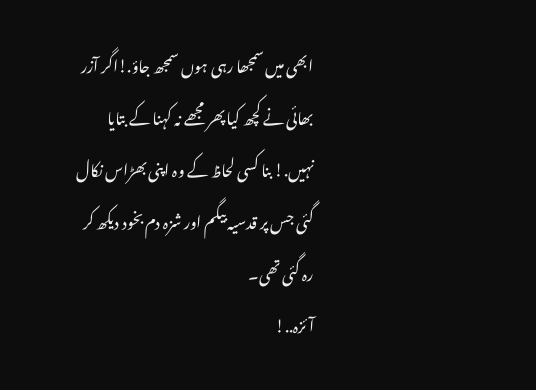ابھی میں سمجھا رہی ہوں سمجھ جاؤ.!اگر آزر بھائی نے کچھ کیا پھر مجھے نہ کہنا کے بتایا نہیں.! بنا کسی لحاظ کے وہ اپنی بھڑاس نکال گئی جس پر قدسیہ بیگم اور شزہ دم بخود دیکھ کر رہ گئی تھی۔
آئزہ..!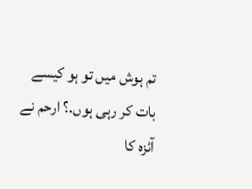تم ہوش میں تو ہو کیسے بات کر رہی ہوں.؟ ارحم نے آئزہ کا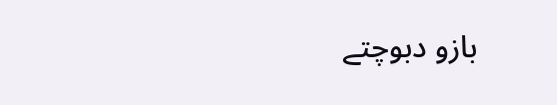بازو دبوچتے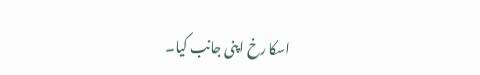اسکا رخ اپنی جانب کیا۔